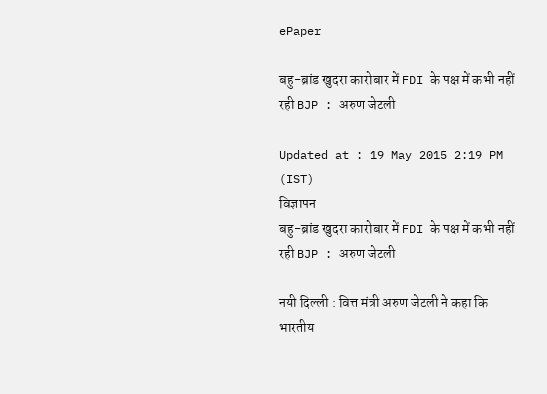ePaper

बहु-ब्रांड खुदरा कारोबार में FDI के पक्ष में कभी नहीं रही BJP : अरुण जेटली

Updated at : 19 May 2015 2:19 PM (IST)
विज्ञापन
बहु-ब्रांड खुदरा कारोबार में FDI के पक्ष में कभी नहीं रही BJP : अरुण जेटली

नयी दिल्ली : वित्त मंत्री अरुण जेटली ने कहा कि भारतीय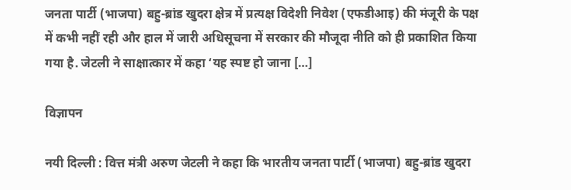जनता पार्टी (भाजपा) बहु-ब्रांड खुदरा क्षेत्र में प्रत्यक्ष विदेशी निवेश (एफडीआइ) की मंजूरी के पक्ष में कभी नहीं रही और हाल में जारी अधिसूचना में सरकार की मौजूदा नीति को ही प्रकाशित किया गया है. जेटली ने साक्षात्कार में कहा ‘यह स्पष्ट हो जाना […]

विज्ञापन

नयी दिल्ली : वित्त मंत्री अरुण जेटली ने कहा कि भारतीय जनता पार्टी (भाजपा) बहु-ब्रांड खुदरा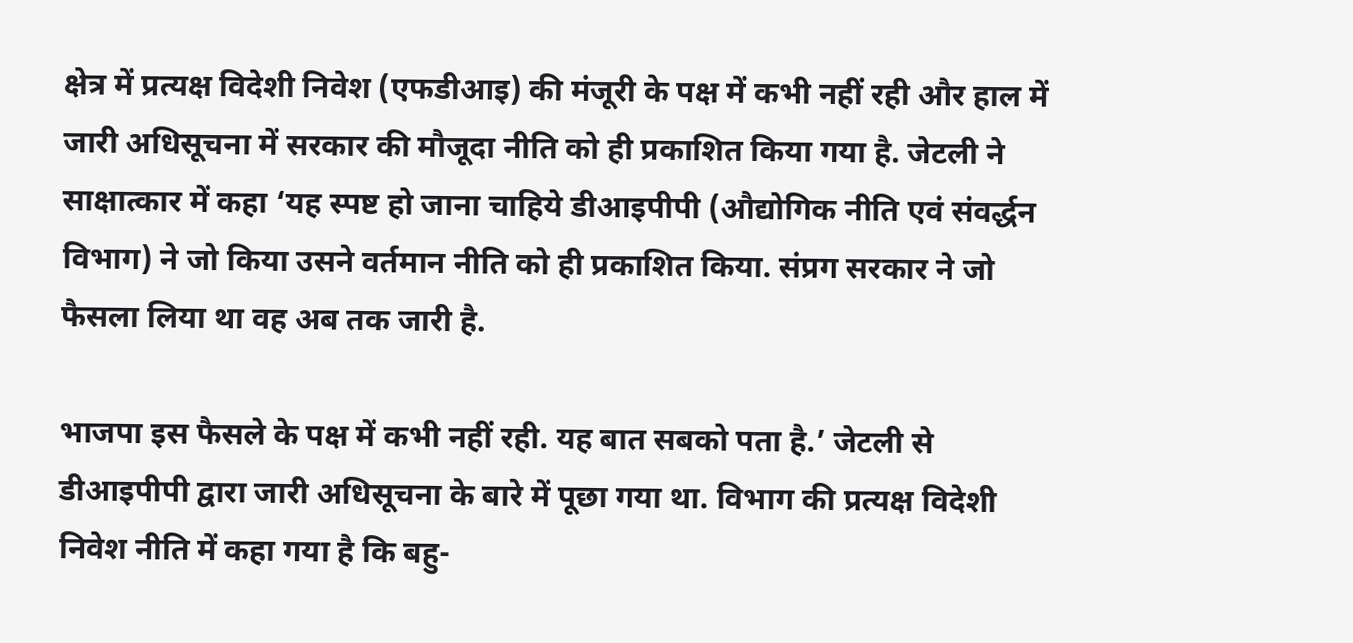क्षेत्र में प्रत्यक्ष विदेशी निवेश (एफडीआइ) की मंजूरी के पक्ष में कभी नहीं रही और हाल में जारी अधिसूचना में सरकार की मौजूदा नीति को ही प्रकाशित किया गया है. जेटली ने साक्षात्कार में कहा ‘यह स्पष्ट हो जाना चाहिये डीआइपीपी (औद्योगिक नीति एवं संवर्द्धन विभाग) ने जो किया उसने वर्तमान नीति को ही प्रकाशित किया. संप्रग सरकार ने जो फैसला लिया था वह अब तक जारी है.

भाजपा इस फैसले के पक्ष में कभी नहीं रही. यह बात सबको पता है.’ जेटली से डीआइपीपी द्वारा जारी अधिसूचना के बारे में पूछा गया था. विभाग की प्रत्यक्ष विदेशी निवेश नीति में कहा गया है कि बहु-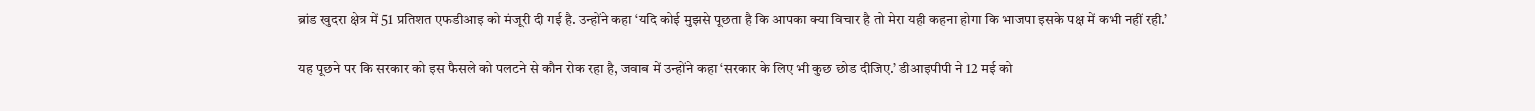ब्रांड खुदरा क्षेत्र में 51 प्रतिशत एफडीआइ को मंजूरी दी गई है. उन्होंने कहा ‘यदि कोई मुझसे पूछता है कि आपका क्या विचार है तो मेरा यही कहना होगा कि भाजपा इसके पक्ष में कभी नहीं रही.’

यह पूछने पर कि सरकार को इस फैसले को पलटने से कौन रोक रहा है, जवाब में उन्होंने कहा ‘सरकार के लिए भी कुछ छोड दीजिए.’ डीआइपीपी ने 12 मई को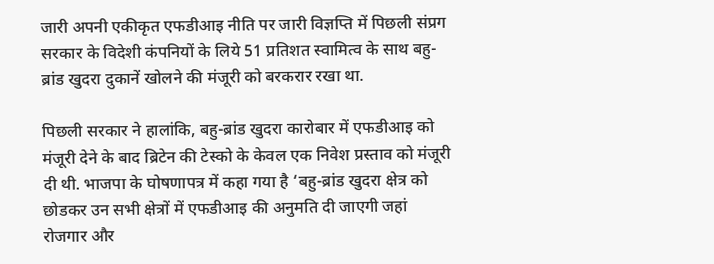जारी अपनी एकीकृत एफडीआइ नीति पर जारी विज्ञप्ति में पिछली संप्रग सरकार के विदेशी कंपनियों के लिये 51 प्रतिशत स्वामित्व के साथ बहु-ब्रांड खुदरा दुकानें खोलने की मंजूरी को बरकरार रखा था.

पिछली सरकार ने हालांकि, बहु-ब्रांड खुदरा कारोबार में एफडीआइ को मंजूरी देने के बाद ब्रिटेन की टेस्को के केवल एक निवेश प्रस्ताव को मंजूरी दी थी. भाजपा के घोषणापत्र में कहा गया है ‘बहु-ब्रांड खुदरा क्षेत्र को छोडकर उन सभी क्षेत्रों में एफडीआइ की अनुमति दी जाएगी जहां रोजगार और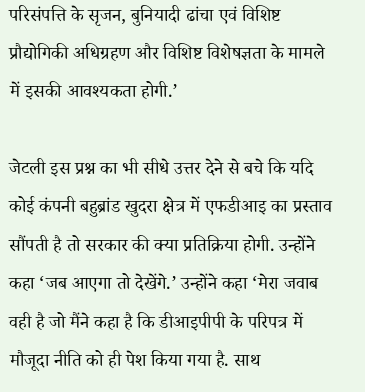परिसंपत्ति के सृजन, बुनियादी ढांचा एवं विशिष्ट प्रौद्योगिकी अधिग्रहण और विशिष्ट विशेषज्ञता के मामले में इसकी आवश्यकता होगी.’

जेटली इस प्रश्न का भी सीधे उत्तर देने से बचे कि यदि कोई कंपनी बहुब्रांड खुदरा क्षेत्र में एफडीआइ का प्रस्ताव सौंपती है तो सरकार की क्या प्रतिक्रिया होगी. उन्होंने कहा ‘जब आएगा तो देखेंगे.’ उन्होंने कहा ‘मेरा जवाब वही है जो मैंने कहा है कि डीआइपीपी के परिपत्र में मौजूदा नीति को ही पेश किया गया है. साथ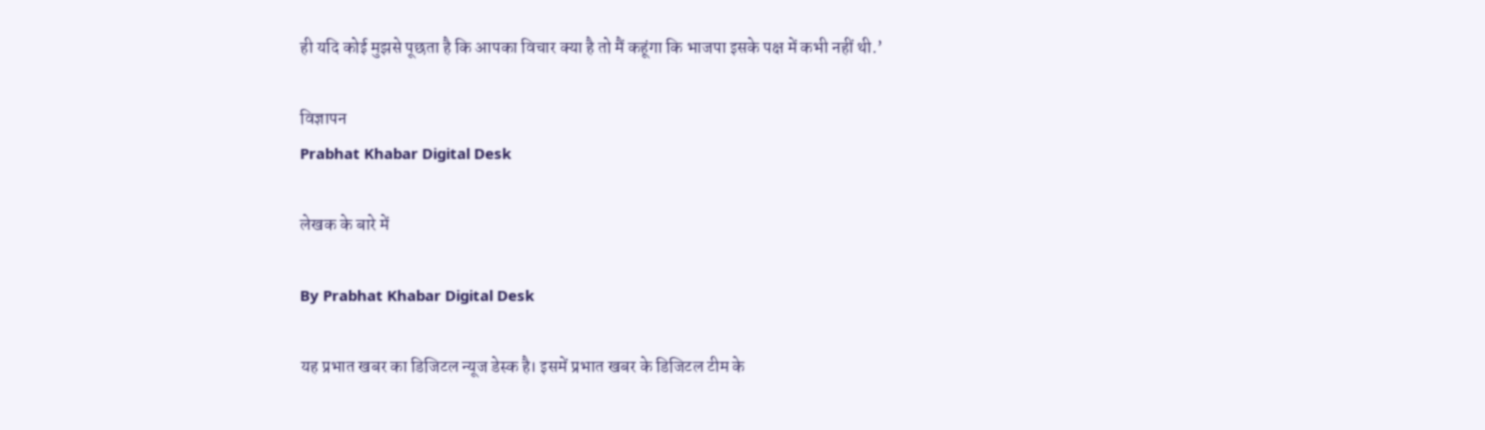ही यदि कोई मुझसे पूछता है कि आपका विचार क्या है तो मैं कहूंगा कि भाजपा इसके पक्ष में कभी नहीं थी.’

विज्ञापन
Prabhat Khabar Digital Desk

लेखक के बारे में

By Prabhat Khabar Digital Desk

यह प्रभात खबर का डिजिटल न्यूज डेस्क है। इसमें प्रभात खबर के डिजिटल टीम के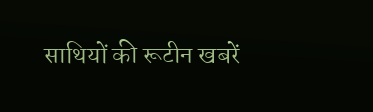साथियों की रूटीन खबरें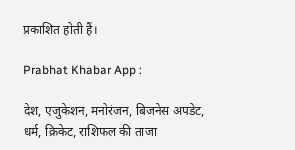प्रकाशित होती हैं।

Prabhat Khabar App :

देश, एजुकेशन, मनोरंजन, बिजनेस अपडेट, धर्म, क्रिकेट, राशिफल की ताजा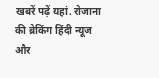खबरें पढ़ें यहां. रोजाना की ब्रेकिंग हिंदी न्यूज और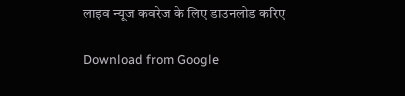लाइव न्यूज कवरेज के लिए डाउनलोड करिए

Download from Google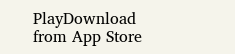PlayDownload from App Store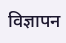विज्ञापन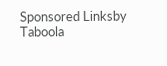Sponsored Linksby Taboola